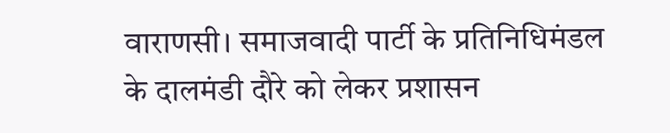वाराणसी। समाजवादी पार्टी के प्रतिनिधिमंडल के दालमंडी दौरे को लेकर प्रशासन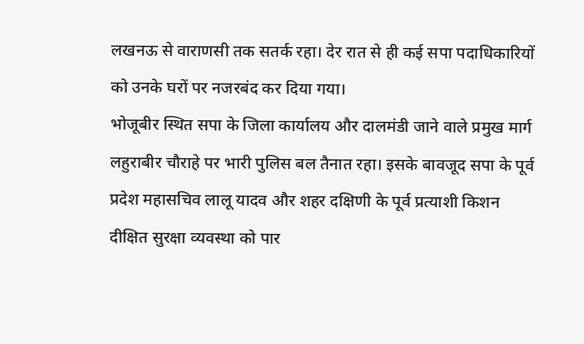लखनऊ से वाराणसी तक सतर्क रहा। देर रात से ही कई सपा पदाधिकारियों को उनके घरों पर नजरबंद कर दिया गया।
भोजूबीर स्थित सपा के जिला कार्यालय और दालमंडी जाने वाले प्रमुख मार्ग लहुराबीर चौराहे पर भारी पुलिस बल तैनात रहा। इसके बावजूद सपा के पूर्व प्रदेश महासचिव लालू यादव और शहर दक्षिणी के पूर्व प्रत्याशी किशन दीक्षित सुरक्षा व्यवस्था को पार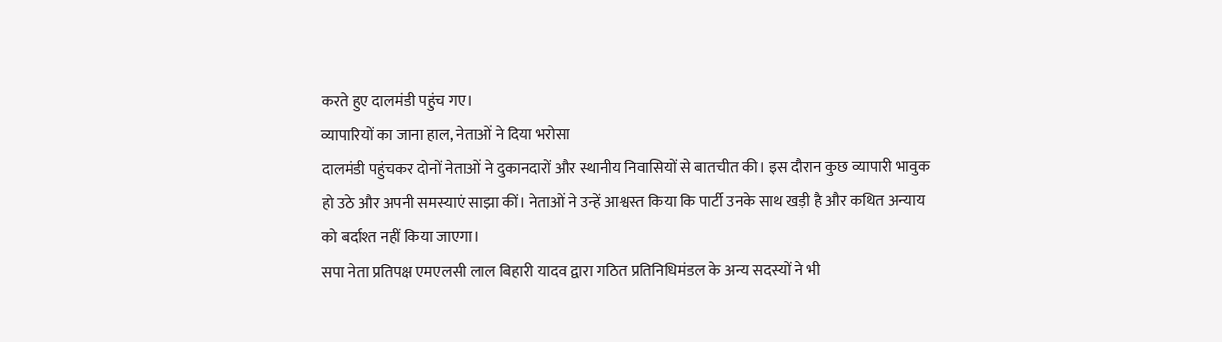करते हुए दालमंडी पहुंच गए।
व्यापारियों का जाना हाल, नेताओं ने दिया भरोसा
दालमंडी पहुंचकर दोनों नेताओं ने दुकानदारों और स्थानीय निवासियों से बातचीत की। इस दौरान कुछ व्यापारी भावुक हो उठे और अपनी समस्याएं साझा कीं। नेताओं ने उन्हें आश्वस्त किया कि पार्टी उनके साथ खड़ी है और कथित अन्याय को बर्दाश्त नहीं किया जाएगा।
सपा नेता प्रतिपक्ष एमएलसी लाल बिहारी यादव द्वारा गठित प्रतिनिधिमंडल के अन्य सदस्यों ने भी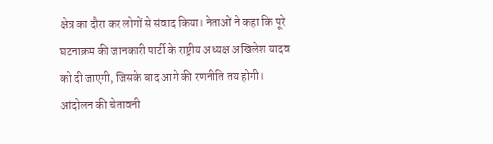क्षेत्र का दौरा कर लोगों से संवाद किया। नेताओं ने कहा कि पूरे घटनाक्रम की जानकारी पार्टी के राष्ट्रीय अध्यक्ष अखिलेश यादव को दी जाएगी, जिसके बाद आगे की रणनीति तय होगी।
आंदोलन की चेतावनी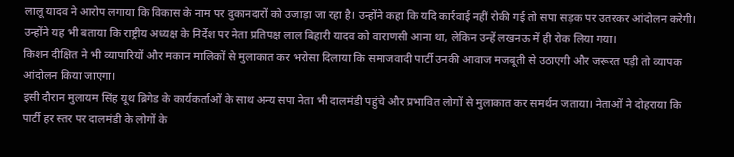लालू यादव ने आरोप लगाया कि विकास के नाम पर दुकानदारों को उजाड़ा जा रहा है। उन्होंने कहा कि यदि कार्रवाई नहीं रोकी गई तो सपा सड़क पर उतरकर आंदोलन करेगी।
उन्होंने यह भी बताया कि राष्ट्रीय अध्यक्ष के निर्देश पर नेता प्रतिपक्ष लाल बिहारी यादव को वाराणसी आना था, लेकिन उन्हें लखनऊ में ही रोक लिया गया।
किशन दीक्षित ने भी व्यापारियों और मकान मालिकों से मुलाकात कर भरोसा दिलाया कि समाजवादी पार्टी उनकी आवाज मजबूती से उठाएगी और जरूरत पड़ी तो व्यापक आंदोलन किया जाएगा।
इसी दौरान मुलायम सिंह यूथ ब्रिगेड के कार्यकर्ताओं के साथ अन्य सपा नेता भी दालमंडी पहुंचे और प्रभावित लोगों से मुलाकात कर समर्थन जताया। नेताओं ने दोहराया कि पार्टी हर स्तर पर दालमंडी के लोगों के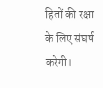हितों की रक्षा के लिए संघर्ष करेगी।